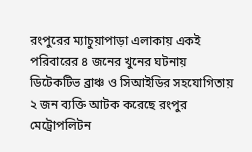রংপুরের ম্যাচুয়াপাড়া এলাকায় একই পরিবারের ৪ জনের খুনের ঘটনায় ডিটেকটিভ ব্রাঞ্চ ও সিআইডির সহযোগিতায় ২ জন ব্যক্তি আটক করেছে রংপুর মেট্রোপলিটন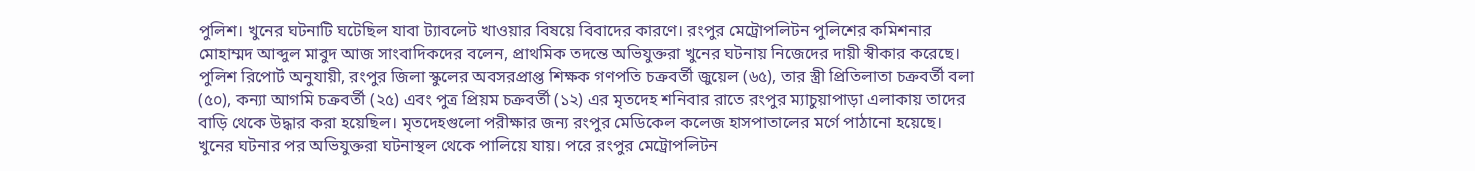পুলিশ। খুনের ঘটনাটি ঘটেছিল যাবা ট্যাবলেট খাওয়ার বিষয়ে বিবাদের কারণে। রংপুর মেট্রোপলিটন পুলিশের কমিশনার মোহাম্মদ আব্দুল মাবুদ আজ সাংবাদিকদের বলেন, প্রাথমিক তদন্তে অভিযুক্তরা খুনের ঘটনায় নিজেদের দায়ী স্বীকার করেছে।
পুলিশ রিপোর্ট অনুযায়ী, রংপুর জিলা স্কুলের অবসরপ্রাপ্ত শিক্ষক গণপতি চক্রবর্তী জুয়েল (৬৫), তার স্ত্রী প্রিতিলাতা চক্রবর্তী বলা (৫০), কন্যা আগমি চক্রবর্তী (২৫) এবং পুত্র প্রিয়ম চক্রবর্তী (১২) এর মৃতদেহ শনিবার রাতে রংপুর ম্যাচুয়াপাড়া এলাকায় তাদের বাড়ি থেকে উদ্ধার করা হয়েছিল। মৃতদেহগুলো পরীক্ষার জন্য রংপুর মেডিকেল কলেজ হাসপাতালের মর্গে পাঠানো হয়েছে।
খুনের ঘটনার পর অভিযুক্তরা ঘটনাস্থল থেকে পালিয়ে যায়। পরে রংপুর মেট্রোপলিটন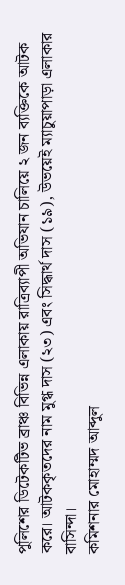পুলিশের ডিটেকটিভ ব্রাঞ্চ বিভিন্ন এলাকায় রাত্রিব্যাপী অভিযান চালিয়ে ২ জন ব্যক্তিকে আটক করে। আটককৃতদের নাম মুগ্ধ দাস (২৩) এবং সিদ্ধার্থ দাস (১৯), উভয়েই ম্যাচুয়াপাড়া এলাকার বাসিন্দা।
কমিশনার মোহাম্মদ আব্দুল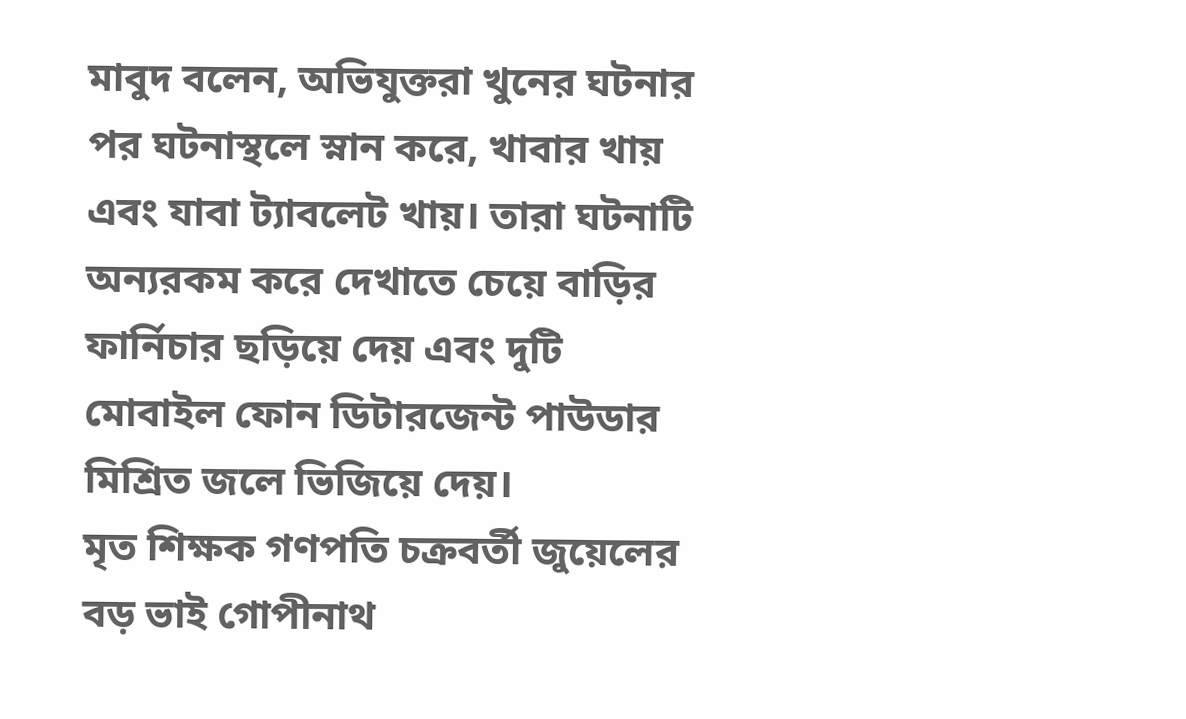মাবুদ বলেন, অভিযুক্তরা খুনের ঘটনার পর ঘটনাস্থলে স্নান করে, খাবার খায় এবং যাবা ট্যাবলেট খায়। তারা ঘটনাটি অন্যরকম করে দেখাতে চেয়ে বাড়ির ফার্নিচার ছড়িয়ে দেয় এবং দুটি মোবাইল ফোন ডিটারজেন্ট পাউডার মিশ্রিত জলে ভিজিয়ে দেয়।
মৃত শিক্ষক গণপতি চক্রবর্তী জুয়েলের বড় ভাই গোপীনাথ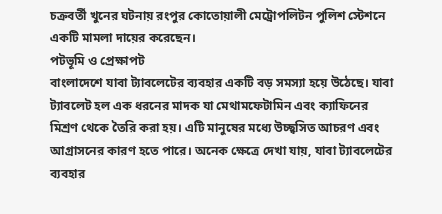চক্রবর্তী খুনের ঘটনায় রংপুর কোতোয়ালী মেট্রোপলিটন পুলিশ স্টেশনে একটি মামলা দায়ের করেছেন।
পটভূমি ও প্রেক্ষাপট
বাংলাদেশে যাবা ট্যাবলেটের ব্যবহার একটি বড় সমস্যা হয়ে উঠেছে। যাবা ট্যাবলেট হল এক ধরনের মাদক যা মেথামফেটামিন এবং ক্যাফিনের মিশ্রণ থেকে তৈরি করা হয়। এটি মানুষের মধ্যে উচ্ছ্বসিত আচরণ এবং আগ্রাসনের কারণ হতে পারে। অনেক ক্ষেত্রে দেখা যায়, যাবা ট্যাবলেটের ব্যবহার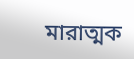মারাত্মক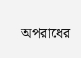অপরাধের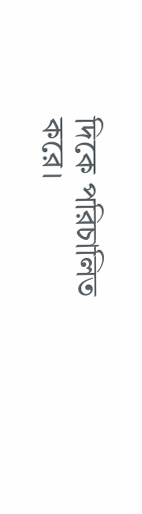দিকে পরিচালিত করে।